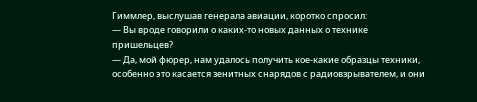Гиммлер, выслушав генерала авиации, коротко спросил:
— Вы вроде говорили о каких-то новых данных о технике пришельцев?
— Да, мой фюрер, нам удалось получить кое-какие образцы техники, особенно это касается зенитных снарядов с радиовзрывателем, и они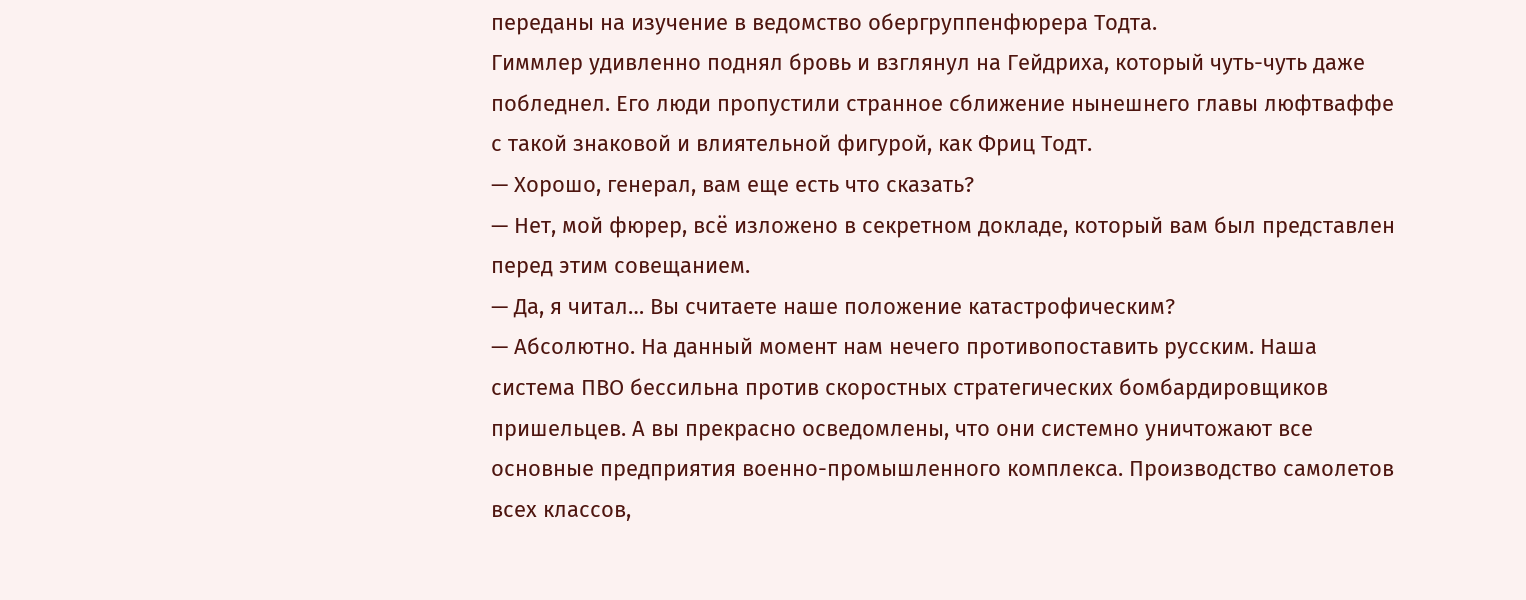переданы на изучение в ведомство обергруппенфюрера Тодта.
Гиммлер удивленно поднял бровь и взглянул на Гейдриха, который чуть-чуть даже побледнел. Его люди пропустили странное сближение нынешнего главы люфтваффе с такой знаковой и влиятельной фигурой, как Фриц Тодт.
— Хорошо, генерал, вам еще есть что сказать?
— Нет, мой фюрер, всё изложено в секретном докладе, который вам был представлен перед этим совещанием.
— Да, я читал… Вы считаете наше положение катастрофическим?
— Абсолютно. На данный момент нам нечего противопоставить русским. Наша система ПВО бессильна против скоростных стратегических бомбардировщиков пришельцев. А вы прекрасно осведомлены, что они системно уничтожают все основные предприятия военно-промышленного комплекса. Производство самолетов всех классов,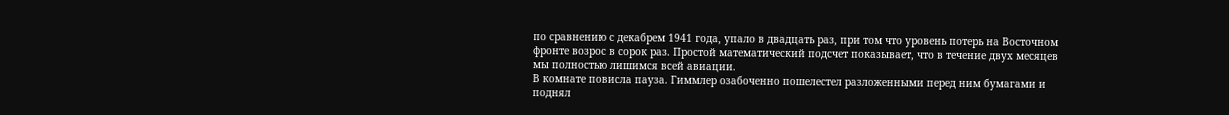по сравнению с декабрем 1941 года, упало в двадцать раз, при том что уровень потерь на Восточном фронте возрос в сорок раз. Простой математический подсчет показывает, что в течение двух месяцев мы полностью лишимся всей авиации.
В комнате повисла пауза. Гиммлер озабоченно пошелестел разложенными перед ним бумагами и поднял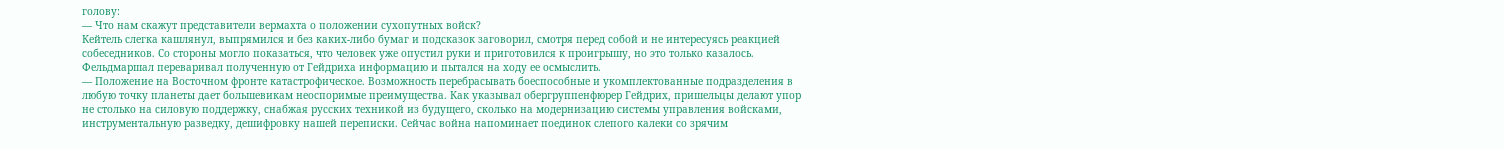голову:
— Что нам скажут представители вермахта о положении сухопутных войск?
Кейтель слегка кашлянул, выпрямился и без каких-либо бумаг и подсказок заговорил, смотря перед собой и не интересуясь реакцией собеседников. Со стороны могло показаться, что человек уже опустил руки и приготовился к проигрышу, но это только казалось. Фельдмаршал переваривал полученную от Гейдриха информацию и пытался на ходу ее осмыслить.
— Положение на Восточном фронте катастрофическое. Возможность перебрасывать боеспособные и укомплектованные подразделения в любую точку планеты дает большевикам неоспоримые преимущества. Как указывал обергруппенфюрер Гейдрих, пришельцы делают упор не столько на силовую поддержку, снабжая русских техникой из будущего, сколько на модернизацию системы управления войсками, инструментальную разведку, дешифровку нашей переписки. Сейчас война напоминает поединок слепого калеки со зрячим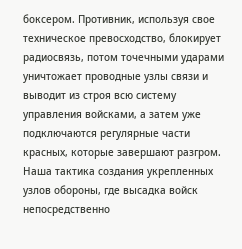боксером. Противник, используя свое техническое превосходство, блокирует радиосвязь, потом точечными ударами уничтожает проводные узлы связи и выводит из строя всю систему управления войсками, а затем уже подключаются регулярные части красных, которые завершают разгром.
Наша тактика создания укрепленных узлов обороны, где высадка войск непосредственно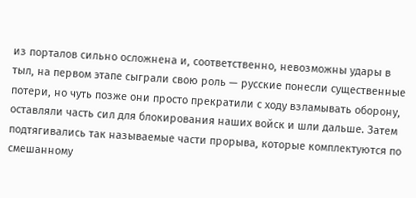из порталов сильно осложнена и, соответственно, невозможны удары в тыл, на первом этапе сыграли свою роль — русские понесли существенные потери, но чуть позже они просто прекратили с ходу взламывать оборону, оставляли часть сил для блокирования наших войск и шли дальше. Затем подтягивались так называемые части прорыва, которые комплектуются по смешанному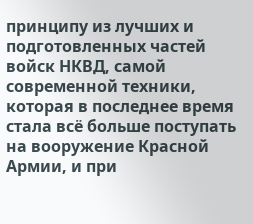принципу из лучших и подготовленных частей войск НКВД, самой современной техники, которая в последнее время стала всё больше поступать на вооружение Красной Армии, и при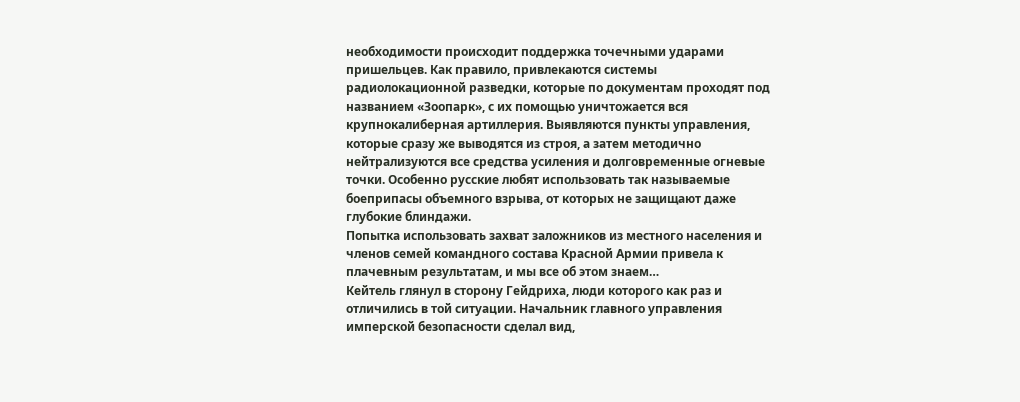необходимости происходит поддержка точечными ударами пришельцев. Как правило, привлекаются системы радиолокационной разведки, которые по документам проходят под названием «Зоопарк», с их помощью уничтожается вся крупнокалиберная артиллерия. Выявляются пункты управления, которые сразу же выводятся из строя, а затем методично нейтрализуются все средства усиления и долговременные огневые точки. Особенно русские любят использовать так называемые боеприпасы объемного взрыва, от которых не защищают даже глубокие блиндажи.
Попытка использовать захват заложников из местного населения и членов семей командного состава Красной Армии привела к плачевным результатам, и мы все об этом знаем…
Кейтель глянул в сторону Гейдриха, люди которого как раз и отличились в той ситуации. Начальник главного управления имперской безопасности сделал вид,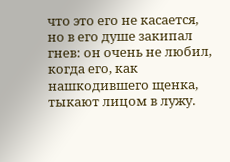что это его не касается, но в его душе закипал гнев: он очень не любил, когда его, как нашкодившего щенка, тыкают лицом в лужу.